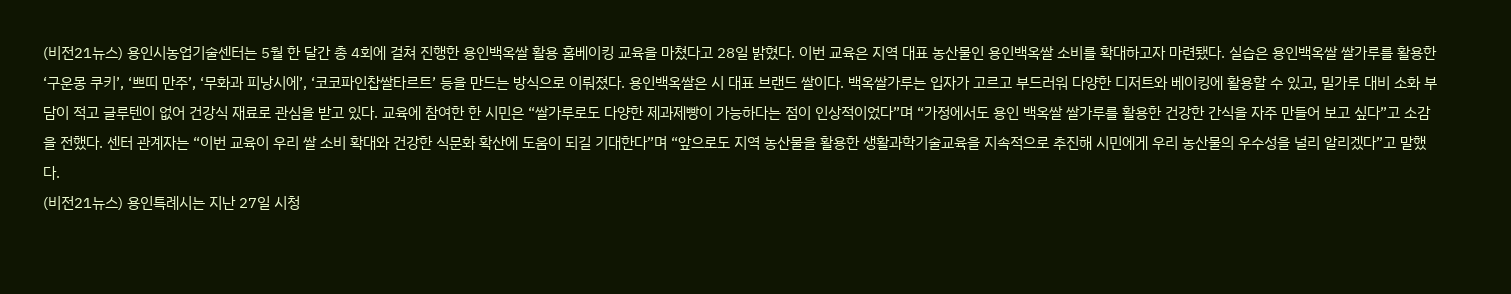(비전21뉴스) 용인시농업기술센터는 5월 한 달간 총 4회에 걸쳐 진행한 용인백옥쌀 활용 홈베이킹 교육을 마쳤다고 28일 밝혔다. 이번 교육은 지역 대표 농산물인 용인백옥쌀 소비를 확대하고자 마련됐다. 실습은 용인백옥쌀 쌀가루를 활용한 ‘구운몽 쿠키’, ‘쁘띠 만주’, ‘무화과 피낭시에’, ‘코코파인찹쌀타르트’ 등을 만드는 방식으로 이뤄졌다. 용인백옥쌀은 시 대표 브랜드 쌀이다. 백옥쌀가루는 입자가 고르고 부드러워 다양한 디저트와 베이킹에 활용할 수 있고, 밀가루 대비 소화 부담이 적고 글루텐이 없어 건강식 재료로 관심을 받고 있다. 교육에 참여한 한 시민은 “쌀가루로도 다양한 제과제빵이 가능하다는 점이 인상적이었다”며 “가정에서도 용인 백옥쌀 쌀가루를 활용한 건강한 간식을 자주 만들어 보고 싶다”고 소감을 전했다. 센터 관계자는 “이번 교육이 우리 쌀 소비 확대와 건강한 식문화 확산에 도움이 되길 기대한다”며 “앞으로도 지역 농산물을 활용한 생활과학기술교육을 지속적으로 추진해 시민에게 우리 농산물의 우수성을 널리 알리겠다”고 말했다.
(비전21뉴스) 용인특례시는 지난 27일 시청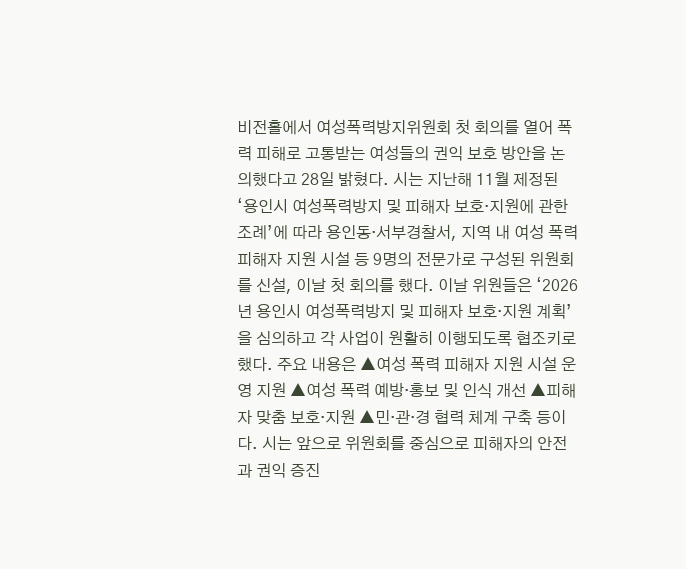비전홀에서 여성폭력방지위원회 첫 회의를 열어 폭력 피해로 고통받는 여성들의 권익 보호 방안을 논의했다고 28일 밝혔다. 시는 지난해 11월 제정된 ‘용인시 여성폭력방지 및 피해자 보호·지원에 관한 조례’에 따라 용인동·서부경찰서, 지역 내 여성 폭력 피해자 지원 시설 등 9명의 전문가로 구성된 위원회를 신설, 이날 첫 회의를 했다. 이날 위원들은 ‘2026년 용인시 여성폭력방지 및 피해자 보호·지원 계획’을 심의하고 각 사업이 원활히 이행되도록 협조키로 했다. 주요 내용은 ▲여성 폭력 피해자 지원 시설 운영 지원 ▲여성 폭력 예방·홍보 및 인식 개선 ▲피해자 맞춤 보호·지원 ▲민·관·경 협력 체계 구축 등이다. 시는 앞으로 위원회를 중심으로 피해자의 안전과 권익 증진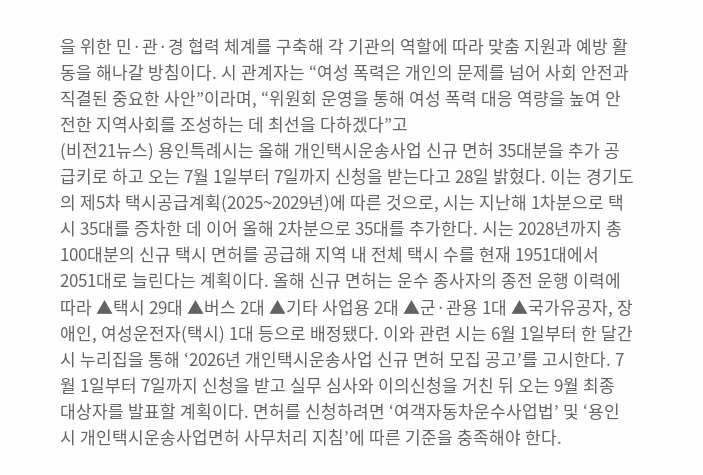을 위한 민·관·경 협력 체계를 구축해 각 기관의 역할에 따라 맞춤 지원과 예방 활동을 해나갈 방침이다. 시 관계자는 “여성 폭력은 개인의 문제를 넘어 사회 안전과 직결된 중요한 사안”이라며, “위원회 운영을 통해 여성 폭력 대응 역량을 높여 안전한 지역사회를 조성하는 데 최선을 다하겠다”고
(비전21뉴스) 용인특례시는 올해 개인택시운송사업 신규 면허 35대분을 추가 공급키로 하고 오는 7월 1일부터 7일까지 신청을 받는다고 28일 밝혔다. 이는 경기도의 제5차 택시공급계획(2025~2029년)에 따른 것으로, 시는 지난해 1차분으로 택시 35대를 증차한 데 이어 올해 2차분으로 35대를 추가한다. 시는 2028년까지 총 100대분의 신규 택시 면허를 공급해 지역 내 전체 택시 수를 현재 1951대에서 2051대로 늘린다는 계획이다. 올해 신규 면허는 운수 종사자의 종전 운행 이력에 따라 ▲택시 29대 ▲버스 2대 ▲기타 사업용 2대 ▲군·관용 1대 ▲국가유공자, 장애인, 여성운전자(택시) 1대 등으로 배정됐다. 이와 관련 시는 6월 1일부터 한 달간 시 누리집을 통해 ‘2026년 개인택시운송사업 신규 면허 모집 공고’를 고시한다. 7월 1일부터 7일까지 신청을 받고 실무 심사와 이의신청을 거친 뒤 오는 9월 최종 대상자를 발표할 계획이다. 면허를 신청하려면 ‘여객자동차운수사업법’ 및 ‘용인시 개인택시운송사업면허 사무처리 지침’에 따른 기준을 충족해야 한다.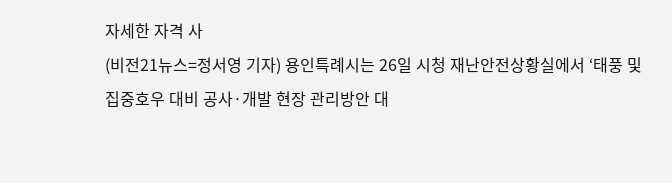자세한 자격 사
(비전21뉴스=정서영 기자) 용인특례시는 26일 시청 재난안전상황실에서 ‘태풍 및 집중호우 대비 공사·개발 현장 관리방안 대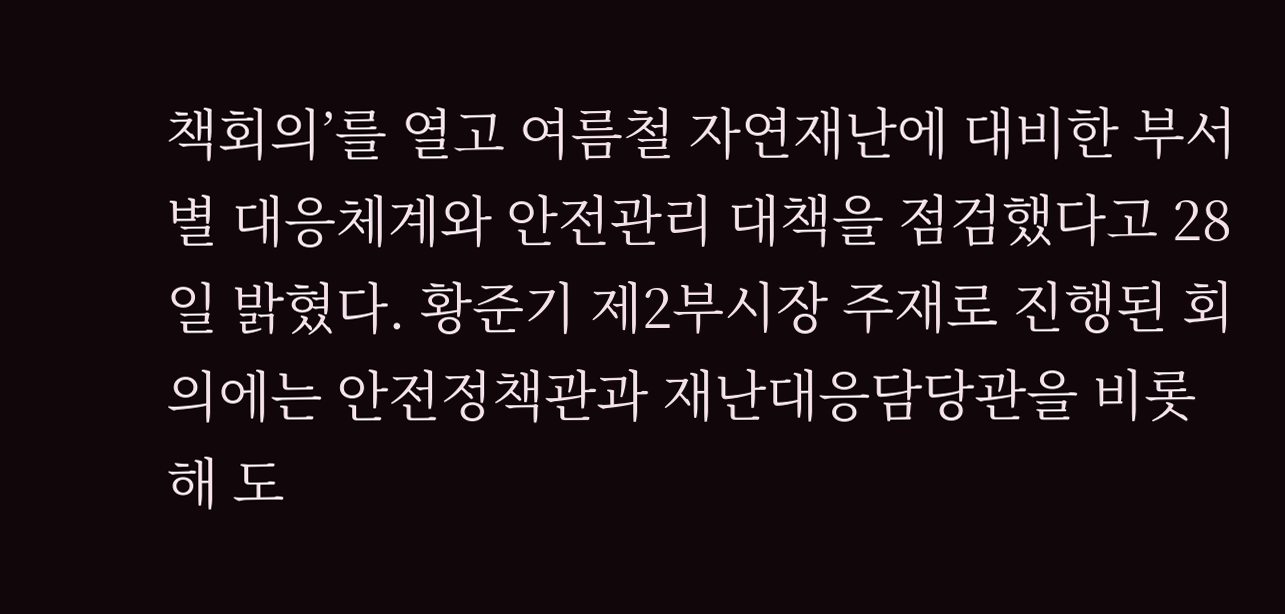책회의’를 열고 여름철 자연재난에 대비한 부서별 대응체계와 안전관리 대책을 점검했다고 28일 밝혔다. 황준기 제2부시장 주재로 진행된 회의에는 안전정책관과 재난대응담당관을 비롯해 도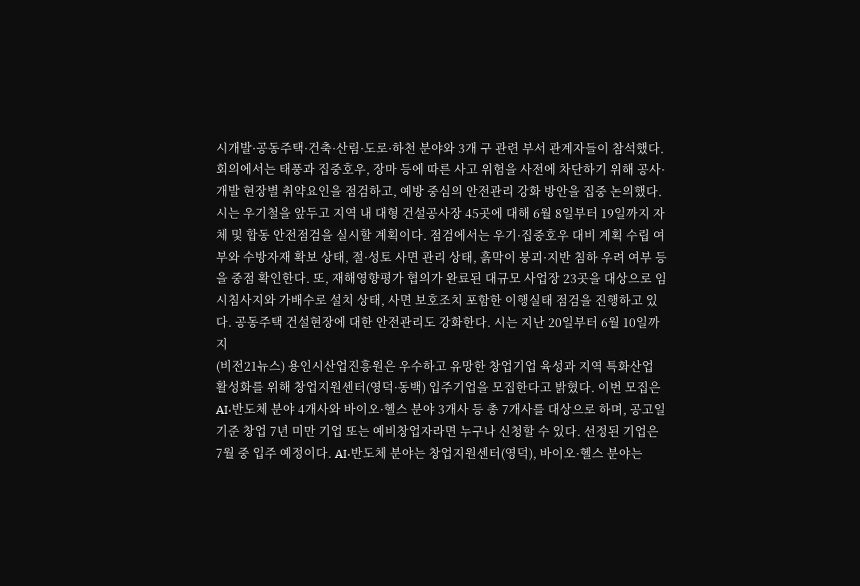시개발·공동주택·건축·산림·도로·하천 분야와 3개 구 관련 부서 관계자들이 참석했다. 회의에서는 태풍과 집중호우, 장마 등에 따른 사고 위험을 사전에 차단하기 위해 공사·개발 현장별 취약요인을 점검하고, 예방 중심의 안전관리 강화 방안을 집중 논의했다. 시는 우기철을 앞두고 지역 내 대형 건설공사장 45곳에 대해 6월 8일부터 19일까지 자체 및 합동 안전점검을 실시할 계획이다. 점검에서는 우기·집중호우 대비 계획 수립 여부와 수방자재 확보 상태, 절·성토 사면 관리 상태, 흙막이 붕괴·지반 침하 우려 여부 등을 중점 확인한다. 또, 재해영향평가 협의가 완료된 대규모 사업장 23곳을 대상으로 임시침사지와 가배수로 설치 상태, 사면 보호조치 포함한 이행실태 점검을 진행하고 있다. 공동주택 건설현장에 대한 안전관리도 강화한다. 시는 지난 20일부터 6월 10일까지
(비전21뉴스) 용인시산업진흥원은 우수하고 유망한 창업기업 육성과 지역 특화산업 활성화를 위해 창업지원센터(영덕·동백) 입주기업을 모집한다고 밝혔다. 이번 모집은 AI·반도체 분야 4개사와 바이오·헬스 분야 3개사 등 총 7개사를 대상으로 하며, 공고일 기준 창업 7년 미만 기업 또는 예비창업자라면 누구나 신청할 수 있다. 선정된 기업은 7월 중 입주 예정이다. AI·반도체 분야는 창업지원센터(영덕), 바이오·헬스 분야는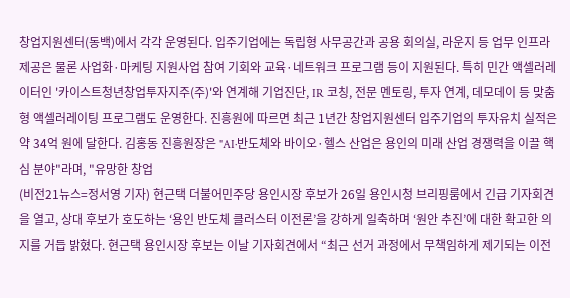창업지원센터(동백)에서 각각 운영된다. 입주기업에는 독립형 사무공간과 공용 회의실, 라운지 등 업무 인프라 제공은 물론 사업화·마케팅 지원사업 참여 기회와 교육·네트워크 프로그램 등이 지원된다. 특히 민간 액셀러레이터인 '카이스트청년창업투자지주(주)'와 연계해 기업진단, IR 코칭, 전문 멘토링, 투자 연계, 데모데이 등 맞춤형 액셀러레이팅 프로그램도 운영한다. 진흥원에 따르면 최근 1년간 창업지원센터 입주기업의 투자유치 실적은 약 34억 원에 달한다. 김홍동 진흥원장은 "AI·반도체와 바이오·헬스 산업은 용인의 미래 산업 경쟁력을 이끌 핵심 분야"라며, "유망한 창업
(비전21뉴스=정서영 기자) 현근택 더불어민주당 용인시장 후보가 26일 용인시청 브리핑룸에서 긴급 기자회견을 열고, 상대 후보가 호도하는 ‘용인 반도체 클러스터 이전론’을 강하게 일축하며 ‘원안 추진’에 대한 확고한 의지를 거듭 밝혔다. 현근택 용인시장 후보는 이날 기자회견에서 “최근 선거 과정에서 무책임하게 제기되는 이전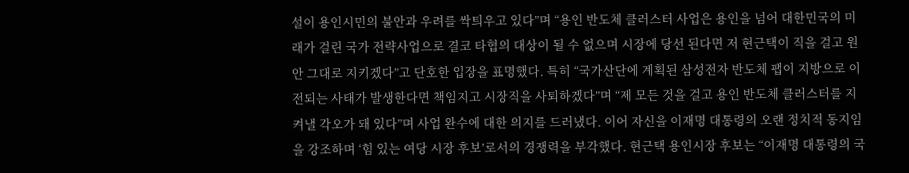설이 용인시민의 불안과 우려를 싹틔우고 있다”며 “용인 반도체 클러스터 사업은 용인을 넘어 대한민국의 미래가 걸린 국가 전략사업으로 결코 타협의 대상이 될 수 없으며 시장에 당선 된다면 저 현근택이 직을 걸고 원안 그대로 지키겠다”고 단호한 입장을 표명했다. 특히 “국가산단에 계획된 삼성전자 반도체 팹이 지방으로 이전되는 사태가 발생한다면 책임지고 시장직을 사퇴하겠다”며 “제 모든 것을 걸고 용인 반도체 클러스터를 지켜낼 각오가 돼 있다”며 사업 완수에 대한 의지를 드러냈다. 이어 자신을 이재명 대통령의 오랜 정치적 동지임을 강조하며 ‘힘 있는 여당 시장 후보’로서의 경쟁력을 부각했다. 현근택 용인시장 후보는 “이재명 대통령의 국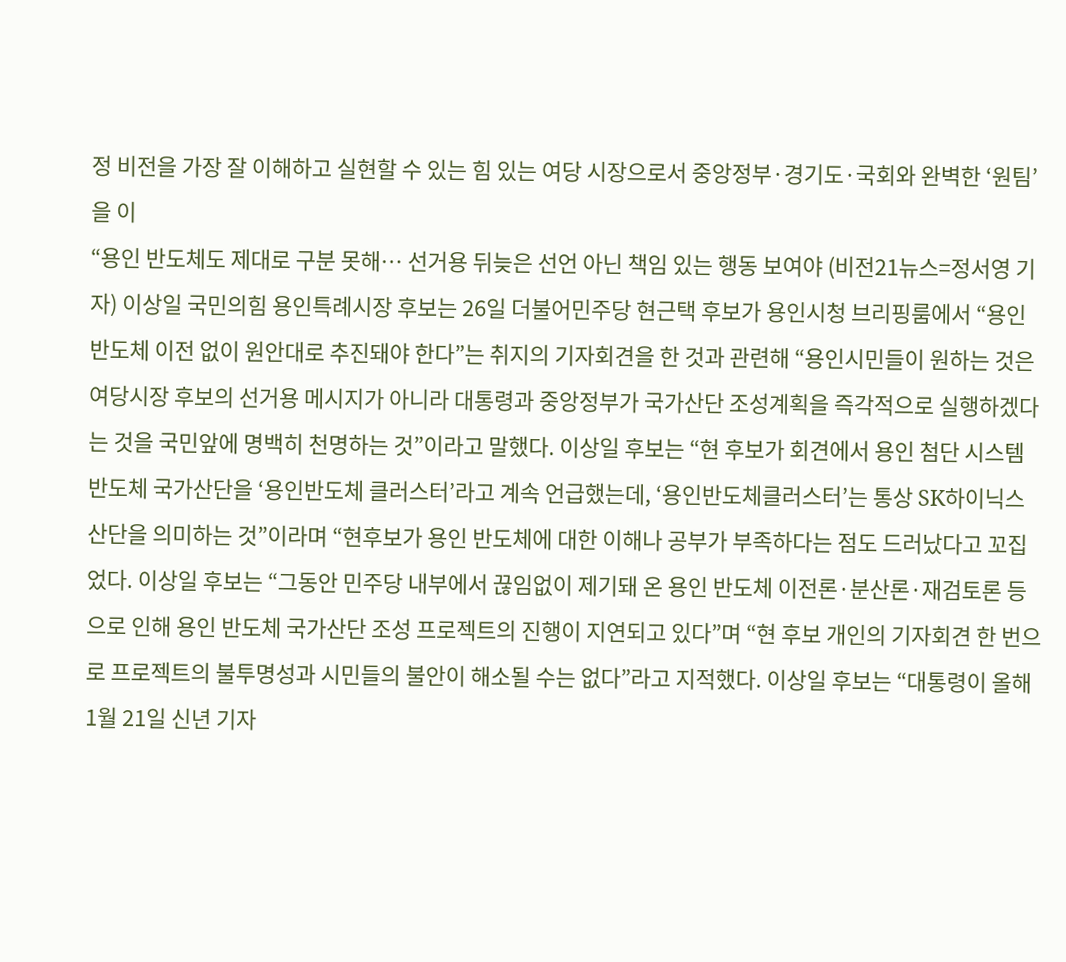정 비전을 가장 잘 이해하고 실현할 수 있는 힘 있는 여당 시장으로서 중앙정부·경기도·국회와 완벽한 ‘원팀’을 이
“용인 반도체도 제대로 구분 못해… 선거용 뒤늦은 선언 아닌 책임 있는 행동 보여야 (비전21뉴스=정서영 기자) 이상일 국민의힘 용인특례시장 후보는 26일 더불어민주당 현근택 후보가 용인시청 브리핑룸에서 “용인 반도체 이전 없이 원안대로 추진돼야 한다”는 취지의 기자회견을 한 것과 관련해 “용인시민들이 원하는 것은 여당시장 후보의 선거용 메시지가 아니라 대통령과 중앙정부가 국가산단 조성계획을 즉각적으로 실행하겠다는 것을 국민앞에 명백히 천명하는 것”이라고 말했다. 이상일 후보는 “현 후보가 회견에서 용인 첨단 시스템 반도체 국가산단을 ‘용인반도체 클러스터’라고 계속 언급했는데, ‘용인반도체클러스터’는 통상 SK하이닉스 산단을 의미하는 것”이라며 “현후보가 용인 반도체에 대한 이해나 공부가 부족하다는 점도 드러났다고 꼬집었다. 이상일 후보는 “그동안 민주당 내부에서 끊임없이 제기돼 온 용인 반도체 이전론·분산론·재검토론 등으로 인해 용인 반도체 국가산단 조성 프로젝트의 진행이 지연되고 있다”며 “현 후보 개인의 기자회견 한 번으로 프로젝트의 불투명성과 시민들의 불안이 해소될 수는 없다”라고 지적했다. 이상일 후보는 “대통령이 올해 1월 21일 신년 기자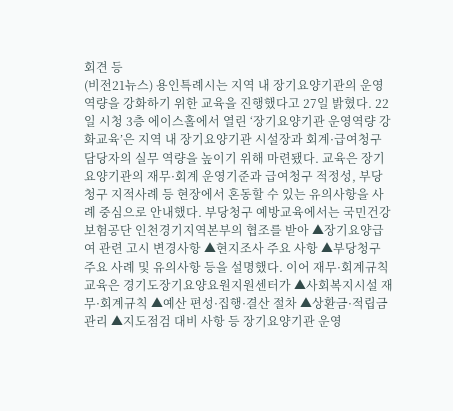회견 등
(비전21뉴스) 용인특례시는 지역 내 장기요양기관의 운영 역량을 강화하기 위한 교육을 진행했다고 27일 밝혔다. 22일 시청 3층 에이스홀에서 열린 ‘장기요양기관 운영역량 강화교육’은 지역 내 장기요양기관 시설장과 회계·급여청구 담당자의 실무 역량을 높이기 위해 마련됐다. 교육은 장기요양기관의 재무·회계 운영기준과 급여청구 적정성, 부당청구 지적사례 등 현장에서 혼동할 수 있는 유의사항을 사례 중심으로 안내했다. 부당청구 예방교육에서는 국민건강보험공단 인천경기지역본부의 협조를 받아 ▲장기요양급여 관련 고시 변경사항 ▲현지조사 주요 사항 ▲부당청구 주요 사례 및 유의사항 등을 설명했다. 이어 재무·회계규칙 교육은 경기도장기요양요원지원센터가 ▲사회복지시설 재무·회계규칙 ▲예산 편성·집행·결산 절차 ▲상환금·적립금 관리 ▲지도점검 대비 사항 등 장기요양기관 운영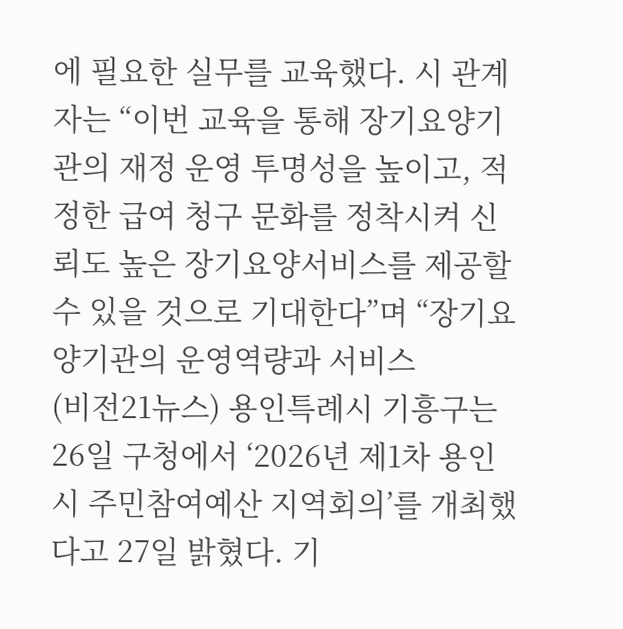에 필요한 실무를 교육했다. 시 관계자는 “이번 교육을 통해 장기요양기관의 재정 운영 투명성을 높이고, 적정한 급여 청구 문화를 정착시켜 신뢰도 높은 장기요양서비스를 제공할 수 있을 것으로 기대한다”며 “장기요양기관의 운영역량과 서비스
(비전21뉴스) 용인특례시 기흥구는 26일 구청에서 ‘2026년 제1차 용인시 주민참여예산 지역회의’를 개최했다고 27일 밝혔다. 기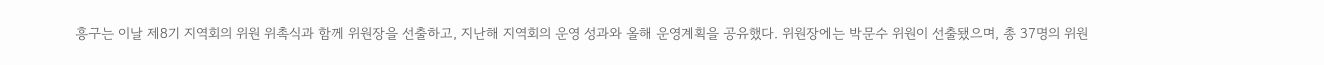흥구는 이날 제8기 지역회의 위원 위촉식과 함께 위원장을 선출하고, 지난해 지역회의 운영 성과와 올해 운영계획을 공유했다. 위원장에는 박문수 위원이 선출됐으며, 총 37명의 위원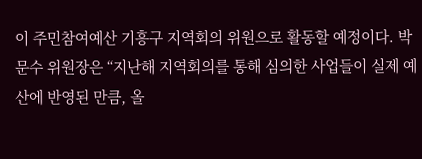이 주민참여예산 기흥구 지역회의 위원으로 활동할 예정이다. 박문수 위원장은 “지난해 지역회의를 통해 심의한 사업들이 실제 예산에 반영된 만큼, 올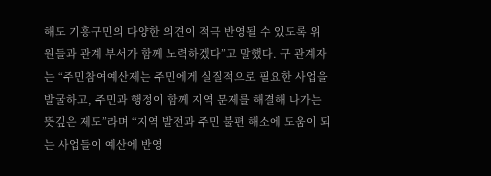해도 기흥구민의 다양한 의견이 적극 반영될 수 있도록 위원들과 관계 부서가 함께 노력하겠다”고 말했다. 구 관계자는 “주민참여예산제는 주민에게 실질적으로 필요한 사업을 발굴하고, 주민과 행정이 함께 지역 문제를 해결해 나가는 뜻깊은 제도”라며 “지역 발전과 주민 불편 해소에 도움이 되는 사업들이 예산에 반영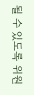될 수 있도록 위원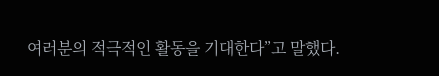여러분의 적극적인 활동을 기대한다”고 말했다.